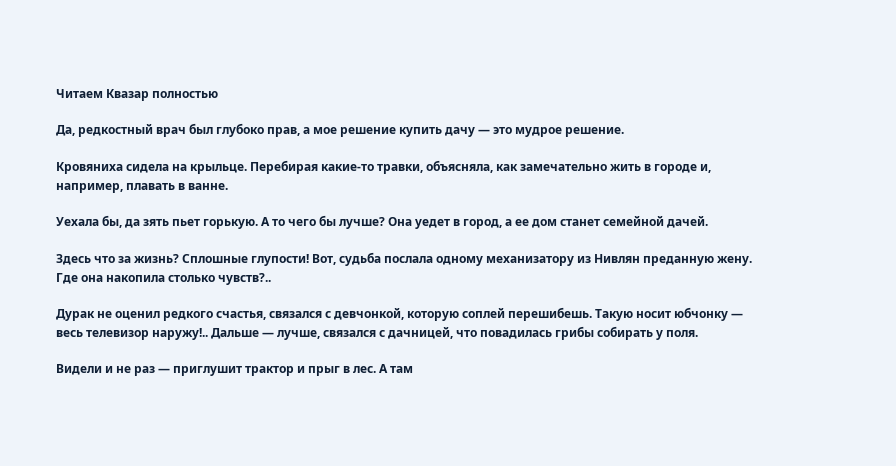Читаем Квазар полностью

Да, редкостный врач был глубоко прав, а мое решение купить дачу — это мудрое решение.

Кровяниха сидела на крыльце. Перебирая какие-то травки, объясняла, как замечательно жить в городе и, например, плавать в ванне.

Уехала бы, да зять пьет горькую. А то чего бы лучше? Она уедет в город, а ее дом станет семейной дачей.

Здесь что за жизнь? Сплошные глупости! Вот, судьба послала одному механизатору из Нивлян преданную жену. Где она накопила столько чувств?..

Дурак не оценил редкого счастья, связался с девчонкой, которую соплей перешибешь. Такую носит юбчонку — весь телевизор наружу!.. Дальше — лучше, связался с дачницей, что повадилась грибы собирать у поля.

Видели и не раз — приглушит трактор и прыг в лес. А там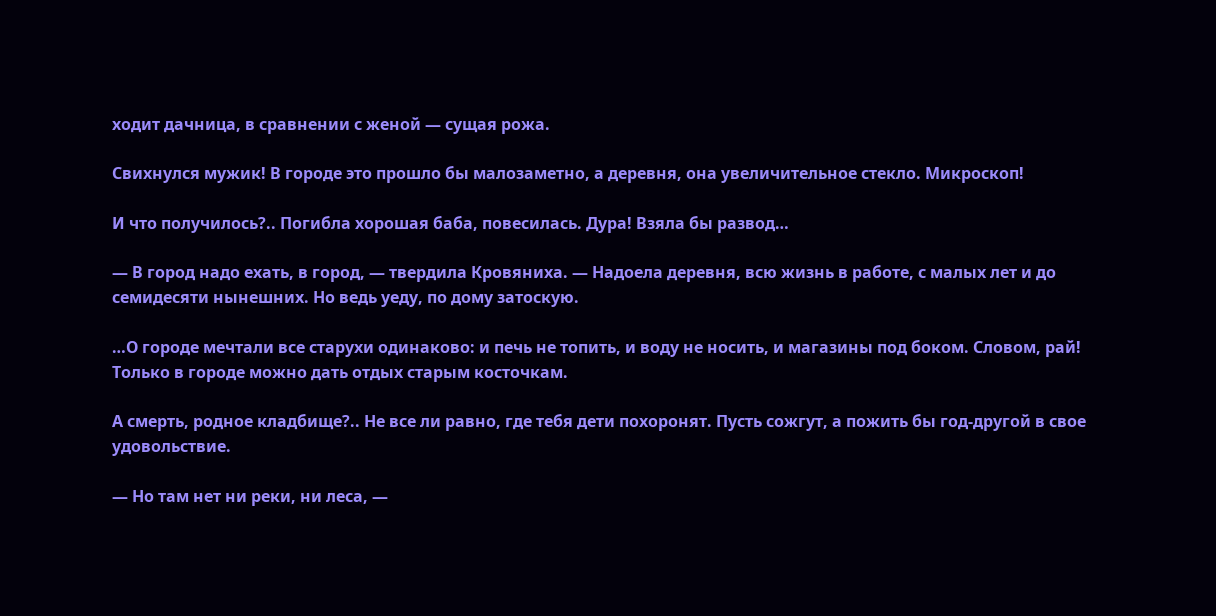ходит дачница, в сравнении с женой — сущая рожа.

Свихнулся мужик! В городе это прошло бы малозаметно, а деревня, она увеличительное стекло. Микроскоп!

И что получилось?.. Погибла хорошая баба, повесилась. Дура! Взяла бы развод…

— В город надо ехать, в город, — твердила Кровяниха. — Надоела деревня, всю жизнь в работе, с малых лет и до семидесяти нынешних. Но ведь уеду, по дому затоскую.

…О городе мечтали все старухи одинаково: и печь не топить, и воду не носить, и магазины под боком. Словом, рай! Только в городе можно дать отдых старым косточкам.

А смерть, родное кладбище?.. Не все ли равно, где тебя дети похоронят. Пусть сожгут, а пожить бы год-другой в свое удовольствие.

— Но там нет ни реки, ни леса, —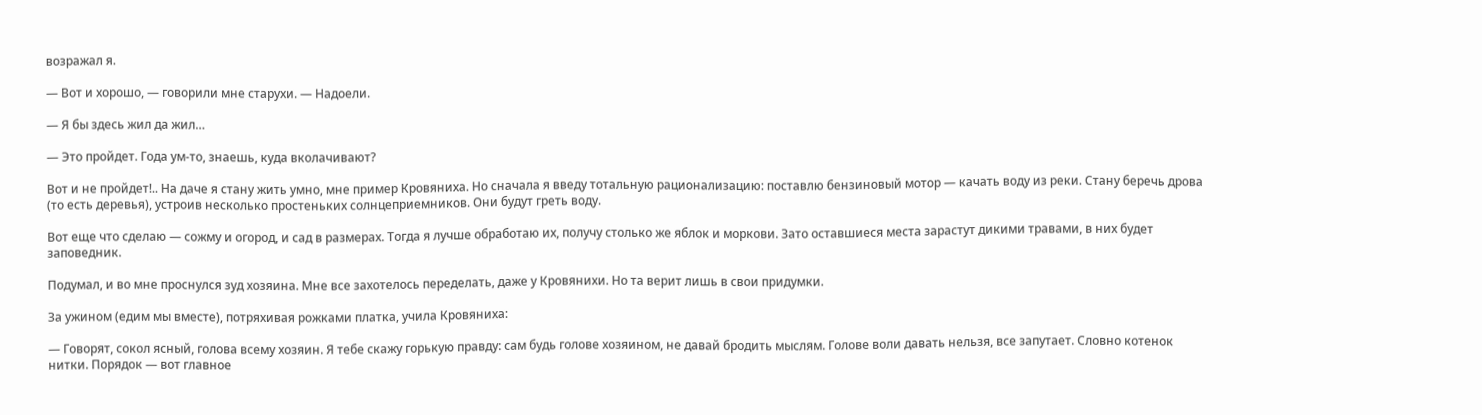возражал я.

— Вот и хорошо, — говорили мне старухи. — Надоели.

— Я бы здесь жил да жил…

— Это пройдет. Года ум-то, знаешь, куда вколачивают?

Вот и не пройдет!.. На даче я стану жить умно, мне пример Кровяниха. Но сначала я введу тотальную рационализацию: поставлю бензиновый мотор — качать воду из реки. Стану беречь дрова (то есть деревья), устроив несколько простеньких солнцеприемников. Они будут греть воду.

Вот еще что сделаю — сожму и огород, и сад в размерах. Тогда я лучше обработаю их, получу столько же яблок и моркови. Зато оставшиеся места зарастут дикими травами, в них будет заповедник.

Подумал, и во мне проснулся зуд хозяина. Мне все захотелось переделать, даже у Кровянихи. Но та верит лишь в свои придумки.

За ужином (едим мы вместе), потряхивая рожками платка, учила Кровяниха:

— Говорят, сокол ясный, голова всему хозяин. Я тебе скажу горькую правду: сам будь голове хозяином, не давай бродить мыслям. Голове воли давать нельзя, все запутает. Словно котенок нитки. Порядок — вот главное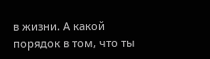в жизни. А какой порядок в том, что ты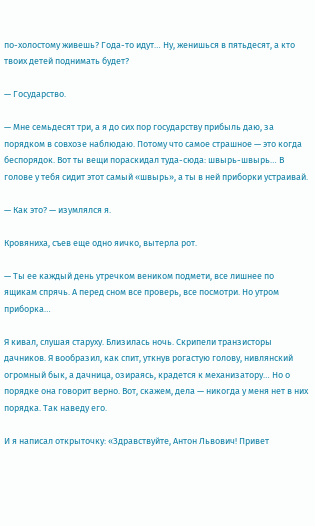по-холостому живешь? Года-то идут… Ну, женишься в пятьдесят, а кто твоих детей поднимать будет?

— Государство.

— Мне семьдесят три, а я до сих пор государству прибыль даю, за порядком в совхозе наблюдаю. Потому что самое страшное — это когда беспорядок. Вот ты вещи пораскидал туда-сюда: швырь-швырь… В голове у тебя сидит этот самый «швырь», а ты в ней приборки устраивай.

— Как это? — изумлялся я.

Кровяниха, съев еще одно яичко, вытерла рот.

— Ты ее каждый день утречком веником подмети, все лишнее по ящикам спрячь. А перед сном все проверь, все посмотри. Но утром приборка…

Я кивал, слушая старуху. Близилась ночь. Скрипели транзисторы дачников. Я вообразил, как спит, уткнув рогастую голову, нивлянский огромный бык, а дачница, озираясь, крадется к механизатору… Но о порядке она говорит верно. Вот, скажем, дела — никогда у меня нет в них порядка. Так наведу его.

И я написал открыточку: «Здравствуйте, Антон Львович! Привет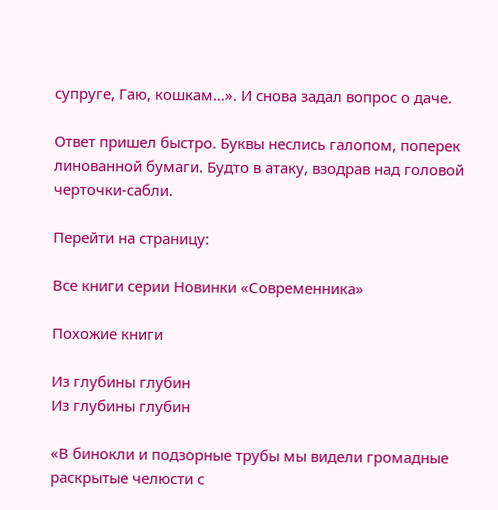супруге, Гаю, кошкам…». И снова задал вопрос о даче.

Ответ пришел быстро. Буквы неслись галопом, поперек линованной бумаги. Будто в атаку, взодрав над головой черточки-сабли.

Перейти на страницу:

Все книги серии Новинки «Современника»

Похожие книги

Из глубины глубин
Из глубины глубин

«В бинокли и подзорные трубы мы видели громадные раскрытые челюсти с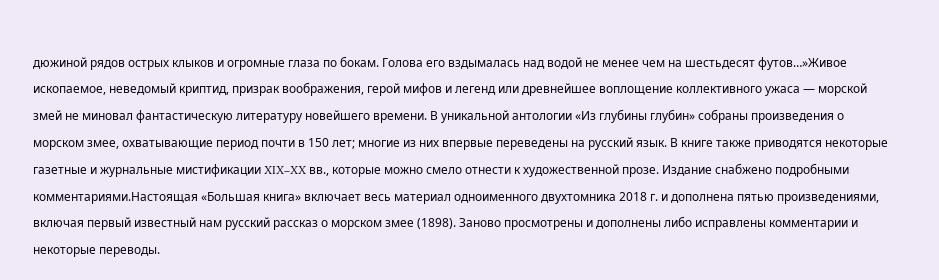дюжиной рядов острых клыков и огромные глаза по бокам. Голова его вздымалась над водой не менее чем на шестьдесят футов…»Живое ископаемое, неведомый криптид, призрак воображения, герой мифов и легенд или древнейшее воплощение коллективного ужаса — морской змей не миновал фантастическую литературу новейшего времени. В уникальной антологии «Из глубины глубин» собраны произведения о морском змее, охватывающие период почти в 150 лет; многие из них впервые переведены на русский язык. В книге также приводятся некоторые газетные и журнальные мистификации XIX–XX вв., которые можно смело отнести к художественной прозе. Издание снабжено подробными комментариями.Настоящая «Большая книга» включает весь материал одноименного двухтомника 2018 г. и дополнена пятью произведениями, включая первый известный нам русский рассказ о морском змее (1898). Заново просмотрены и дополнены либо исправлены комментарии и некоторые переводы.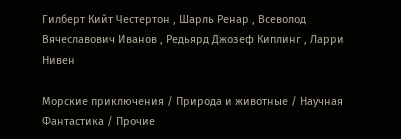Гилберт Кийт Честертон , Шарль Ренар , Всеволод Вячеславович Иванов , Редьярд Джозеф Киплинг , Ларри Нивен

Морские приключения / Природа и животные / Научная Фантастика / Прочие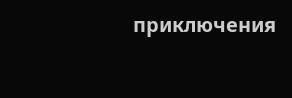приключения